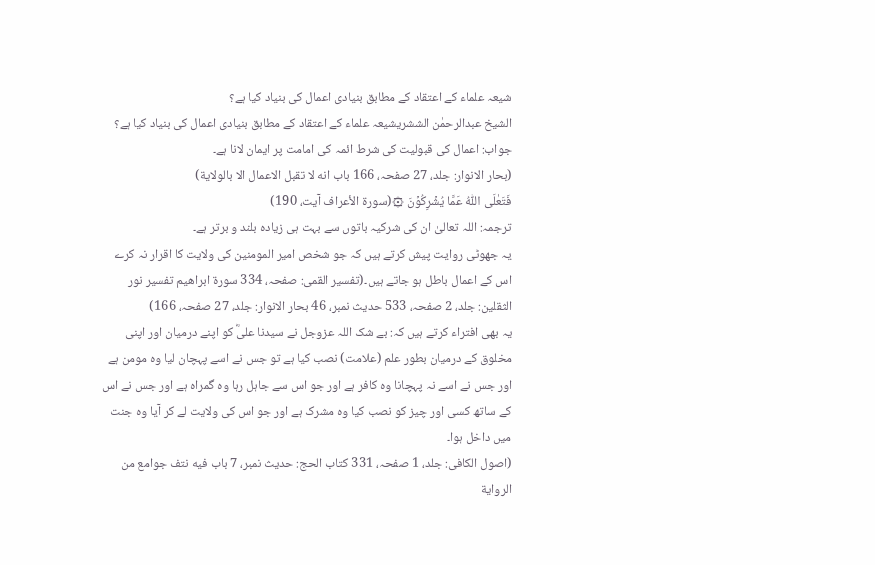شیعہ علماء کے اعتقاد کے مطابق بنیادی اعمال کی بنیاد کیا ہے؟
الشیخ عبدالرحمٰن الششریشیعہ علماء کے اعتقاد کے مطابق بنیادی اعمال کی بنیاد کیا ہے؟
جواب: اعمال کی قبولیت کی شرط ائمہ کی امامت پر ایمان لانا ہے۔
(بحار الانوار: جلد، 27 صفحہ، 166 باب انه لا تقبل الاعمال الا بالولایة)
فَتَعٰلَى اللّٰهُ عَمَّا يُشۡرِكُوۡنَ ۞(سورۃ الأعراف آیت، 190)
ترجمہ: اللہ تعالیٰ ان کی شرکیہ باتوں سے بہت ہی زیادہ بلند و برتر ہے۔
یہ جھوٹی روایت پیش کرتے ہیں کہ جو شخص امیر المومنین کی ولایت کا اقرار نہ کرے اس کے اعمال باطل ہو جاتے ہیں۔(تفسیر القمی: صفحہ، 334 سورۃ ابراھیم تفسیر نور الثقلین: جلد، 2 صفحہ، 533 حدیث نمبر، 46 بحار الانوار: جلد، 27 صفحہ، 166)
یہ بھی افتراء کرتے ہیں کہ: بے شک اللہ عزوجل نے سیدنا علیؓ کو اپنے درمیان اور اپنی مخلوق کے درمیان بطور علم (علامت) نصب کیا ہے تو جس نے اسے پہچان لیا وہ مومن ہے اور جس نے اسے نہ پہچانا وہ کافر ہے اور جو اس سے جاہل رہا وہ گمراہ ہے اور جس نے اس کے ساتھ کسی اور چیز کو نصب کیا وہ مشرک ہے اور جو اس کی ولایت لے کر آیا وہ جنت میں داخل ہوا۔
(اصول الکافی: جلد، 1 صفحہ، 331 کتاب الحج: حدیث نمبر، 7 باب فیه نتف جوامع من الروایة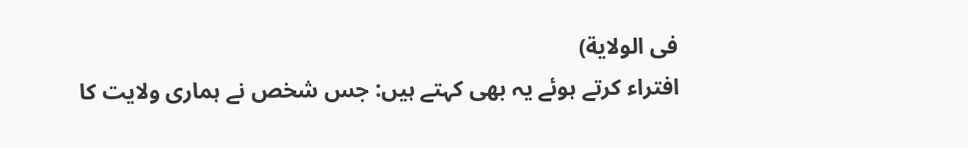فی الولایة)
افتراء کرتے ہوئے یہ بھی کہتے ہیں: جس شخص نے ہماری ولایت کا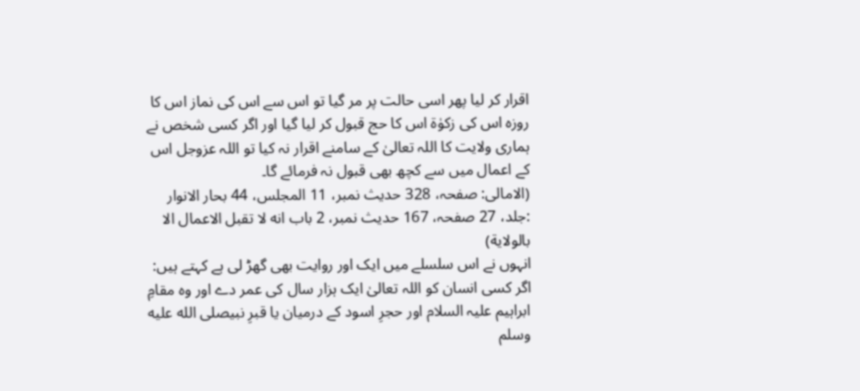اقرار کر لیا پھر اسی حالت پر مر گیا تو اس سے اس کی نماز اس کا روزہ اس کی زکوٰۃ اس کا حج قبول کر لیا گیا اور اگر کسی شخص نے ہماری ولایت کا اللہ تعالیٰ کے سامنے اقرار نہ کیا تو اللہ عزوجل اس کے اعمال میں سے کچھ بھی قبول نہ فرمائے گا۔
(الامالی: صفحہ، 328 حدیث نمبر، 11 المجلس، 44 بحار الانوار :جلد، 27 صفحہ، 167 حدیث نمبر، 2 باب انه لا تقبل الاعمال الا بالولایة)
انہوں نے اس سلسلے میں ایک اور روایت بھی گھڑ لی ہے کہتے ہیں: اگر کسی انسان کو اللہ تعالیٰ ایک ہزار سال کی عمر دے اور وہ مقامِ ابراہیم علیہ السلام اور حجرِ اسود کے درمیان یا قبرِ نبیصلى الله عليه وسلم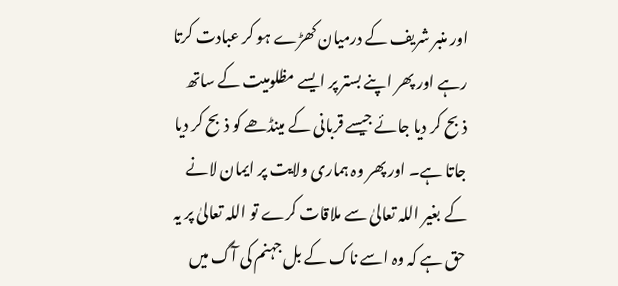اور منبر شریف کے درمیان کھڑے ہو کر عبادت کرتا رہے اور پھر اپنے بستر پر ایسے مظلومیت کے ساتھ ذبح کر دیا جائے جیسے قربانی کے مینڈھے کو ذبح کر دیا جاتا ہے۔ اور پھر وہ ہماری ولایت پر ایمان لانے کے بغیر اللہ تعالیٰ سے ملاقات کرے تو اللہ تعالیٰ پر یہ حق ہے کہ وہ اسے ناک کے بل جہنم کی آگ میں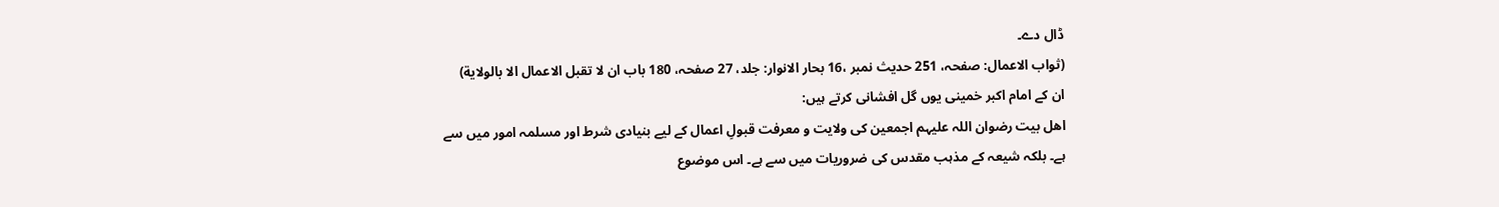ڈال دے۔
(ثواب الاعمال: صفحہ، 251 حدیث نمبر ،16 بحار الانوار: جلد، 27 صفحہ، 180 باب ان لا تقبل الاعمال الا بالولایة)
ان کے امام اکبر خمینی یوں گل افشانی کرتے ہیں:
اھل بیت رضوان اللہ علیہم اجمعین کی ولایت و معرفت قبولِ اعمال کے لیے بنیادی شرط اور مسلمہ امور میں سے ہے۔ بلکہ شیعہ کے مذہب مقدس کی ضروریات میں سے ہے۔ اس موضوع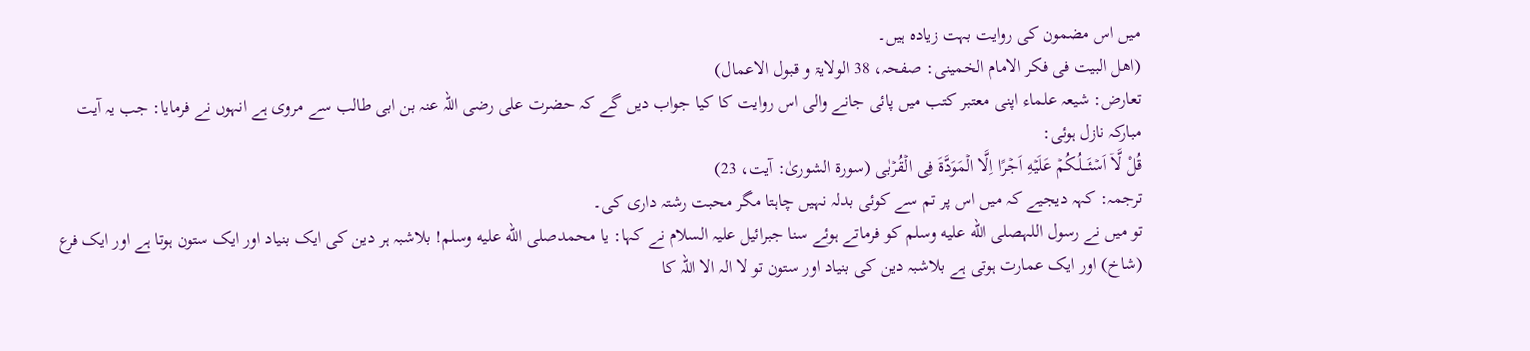میں اس مضمون کی روایت بہت زیادہ ہیں۔
(اھل البیت فی فکر الامام الخمینی: صفحہ، 38 الولایۃ و قبول الاعمال)
تعارض: شیعہ علماء اپنی معتبر کتب میں پائی جانے والی اس روایت کا کیا جواب دیں گے کہ حضرت علی رضی اللہ عنہ بن ابی طالب سے مروی ہے انہوں نے فرمایا: جب یہ آیت مبارکہ نازل ہوئی:
قُلْ لَّاۤ اَسۡئَـــلُـكُمۡ عَلَيۡهِ اَجۡرًا اِلَّا الۡمَوَدَّةَ فِى الۡقُرۡبٰى (سورۃ الشورىٰ: آیت، 23)
ترجمہ: کہہ دیجیے کہ میں اس پر تم سے کوئی بدلہ نہیں چاہتا مگر محبت رشتہ داری کی۔
تو میں نے رسول اللہصلى الله عليه وسلم کو فرماتے ہوئے سنا جبرائیل علیہ السلام نے کہا: یا محمدصلى الله عليه وسلم! بلاشبہ ہر دین کی ایک بنیاد اور ایک ستون ہوتا ہے اور ایک فرع (شاخ) اور ایک عمارت ہوتی ہے بلاشبہ دین کی بنیاد اور ستون تو لا الہ الا اللہ کا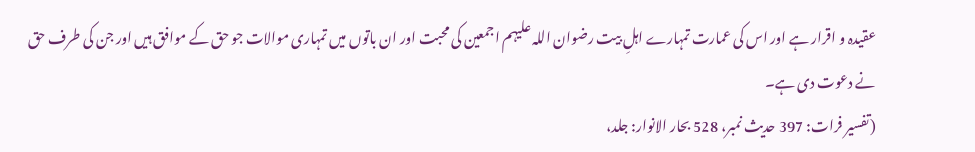عقیدہ و اقرار ہے اور اس کی عمارت تمہارے اہلِ بیت رضوان اللہ علیہم اجمعین کی محبت اور ان باتوں میں تمہاری موالات جو حق کے موافق ہیں اور جن کی طرف حق نے دعوت دی ہے۔
(تفسیر فرات: 397 حدیث نمبر، 528 بحار الانوار: جلد،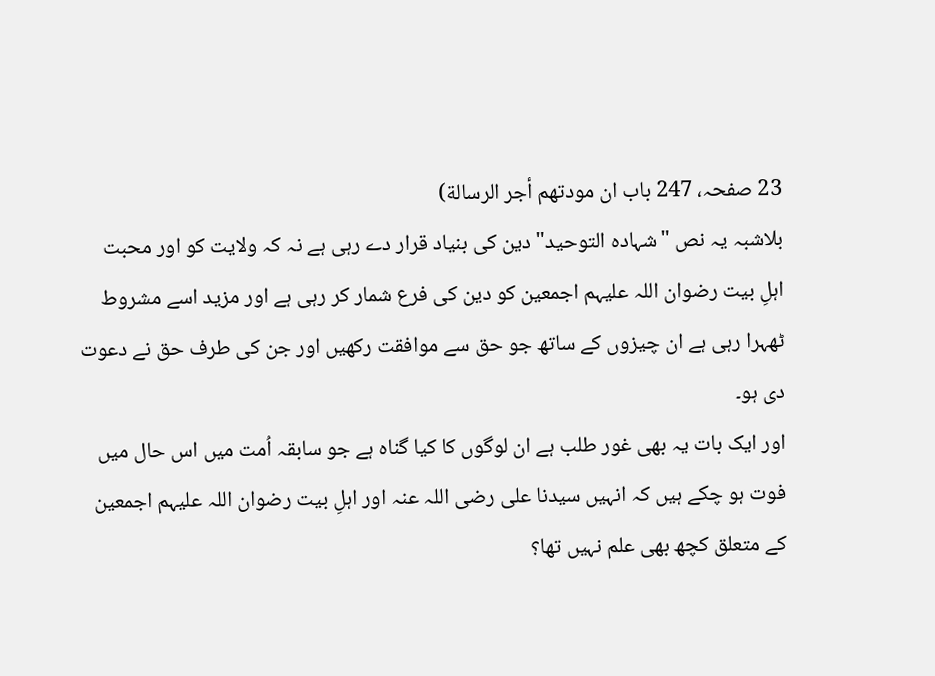23 صفحہ، 247 باب ان مودتھم أجر الرسالة)
بلاشبہ یہ نص "شہادہ التوحید" دین کی بنیاد قرار دے رہی ہے نہ کہ ولایت کو اور محبت اہلِ بیت رضوان اللہ علیہم اجمعین کو دین کی فرع شمار کر رہی ہے اور مزید اسے مشروط ٹھہرا رہی ہے ان چیزوں کے ساتھ جو حق سے موافقت رکھیں اور جن کی طرف حق نے دعوت دی ہو۔
اور ایک بات یہ بھی غور طلب ہے ان لوگوں کا کیا گناہ ہے جو سابقہ اُمت میں اس حال میں فوت ہو چکے ہیں کہ انہیں سیدنا علی رضی اللہ عنہ اور اہلِ بیت رضوان اللہ علیہم اجمعین کے متعلق کچھ بھی علم نہیں تھا؟